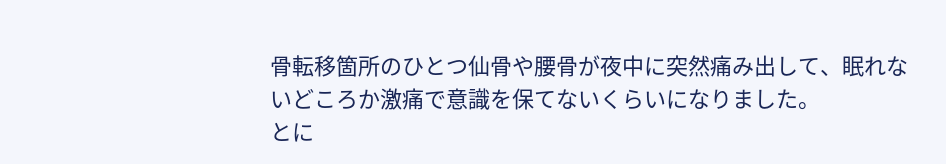骨転移箇所のひとつ仙骨や腰骨が夜中に突然痛み出して、眠れないどころか激痛で意識を保てないくらいになりました。
とに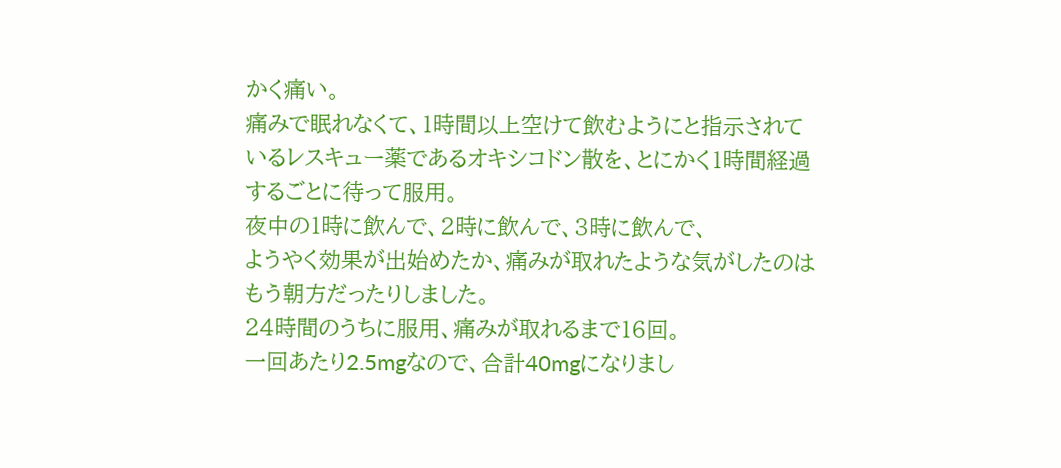かく痛い。
痛みで眠れなくて、1時間以上空けて飲むようにと指示されているレスキュー薬であるオキシコドン散を、とにかく1時間経過するごとに待って服用。
夜中の1時に飲んで、2時に飲んで、3時に飲んで、
ようやく効果が出始めたか、痛みが取れたような気がしたのはもう朝方だったりしました。
24時間のうちに服用、痛みが取れるまで16回。
一回あたり2.5mgなので、合計40mgになりまし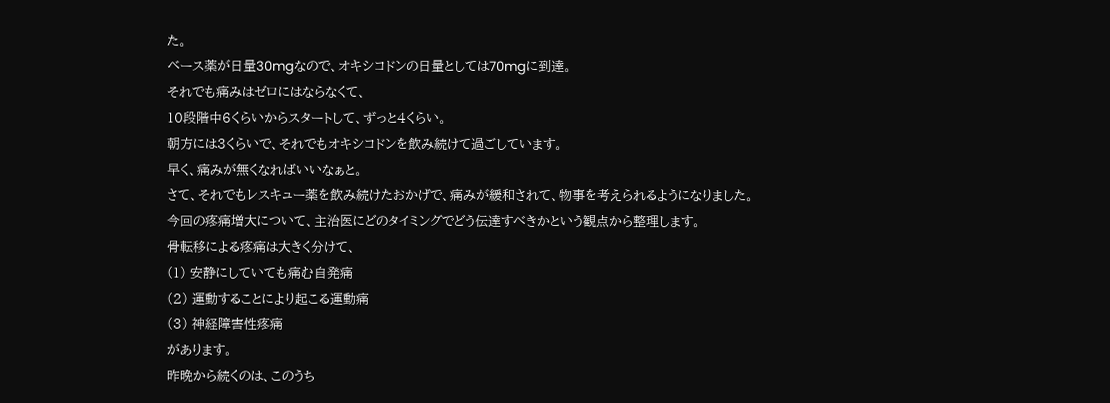た。
ベース薬が日量30mgなので、オキシコドンの日量としては70mgに到達。
それでも痛みはゼロにはならなくて、
10段階中6くらいからスタートして、ずっと4くらい。
朝方には3くらいで、それでもオキシコドンを飲み続けて過ごしています。
早く、痛みが無くなればいいなぁと。
さて、それでもレスキュー薬を飲み続けたおかげで、痛みが緩和されて、物事を考えられるようになりました。
今回の疼痛増大について、主治医にどのタイミングでどう伝達すべきかという観点から整理します。
骨転移による疼痛は大きく分けて、
(1) 安静にしていても痛む自発痛
(2) 運動することにより起こる運動痛
(3) 神経障害性疼痛
があります。
昨晩から続くのは、このうち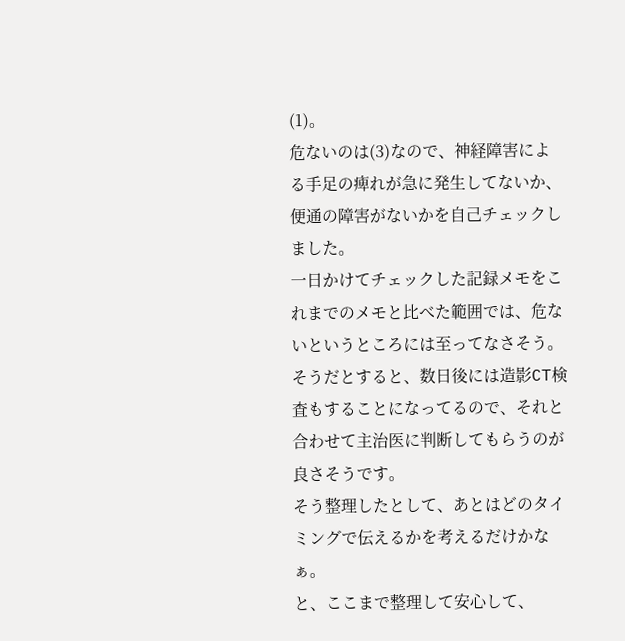(1)。
危ないのは(3)なので、神経障害による手足の痺れが急に発生してないか、便通の障害がないかを自己チェックしました。
一日かけてチェックした記録メモをこれまでのメモと比べた範囲では、危ないというところには至ってなさそう。
そうだとすると、数日後には造影CT検査もすることになってるので、それと合わせて主治医に判断してもらうのが良さそうです。
そう整理したとして、あとはどのタイミングで伝えるかを考えるだけかなぁ。
と、ここまで整理して安心して、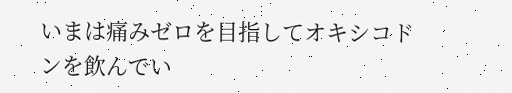いまは痛みゼロを目指してオキシコドンを飲んでい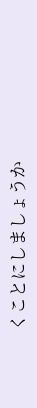くことにしましょうか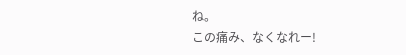ね。
この痛み、なくなれー!